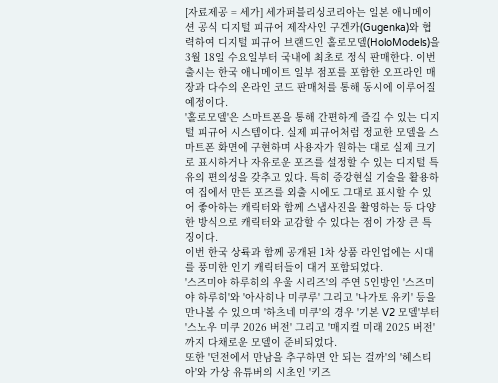[자료제공 = 세가] 세가퍼블리싱코리아는 일본 애니메이션 공식 디지털 피규어 제작사인 구겐카(Gugenka)와 협력하여 디지털 피규어 브랜드인 홀로모델(HoloModels)을 3월 18일 수요일부터 국내에 최초로 정식 판매한다. 이번 출시는 한국 애니메이트 일부 점포를 포함한 오프라인 매장과 다수의 온라인 코드 판매처를 통해 동시에 이루어질 예정이다.
'홀로모델'은 스마트폰을 통해 간편하게 즐길 수 있는 디지털 피규어 시스템이다. 실제 피규어처럼 정교한 모델을 스마트폰 화면에 구현하며 사용자가 원하는 대로 실제 크기로 표시하거나 자유로운 포즈를 설정할 수 있는 디지털 특유의 편의성을 갖추고 있다. 특히 증강현실 기술을 활용하여 집에서 만든 포즈를 외출 시에도 그대로 표시할 수 있어 좋아하는 캐릭터와 함께 스냅사진을 촬영하는 등 다양한 방식으로 캐릭터와 교감할 수 있다는 점이 가장 큰 특징이다.
이번 한국 상륙과 함께 공개된 1차 상품 라인업에는 시대를 풍미한 인기 캐릭터들이 대거 포함되었다.
'스즈미야 하루히의 우울 시리즈'의 주연 5인방인 '스즈미야 하루히'와 '아사히나 미쿠루' 그리고 '나가토 유키' 등을 만나볼 수 있으며 '하츠네 미쿠'의 경우 '기본 V2 모델'부터 '스노우 미쿠 2026 버전' 그리고 '매지컬 미래 2025 버전'까지 다채로운 모델이 준비되었다.
또한 '던전에서 만남을 추구하면 안 되는 걸까'의 '헤스티아'와 가상 유튜버의 시초인 '키즈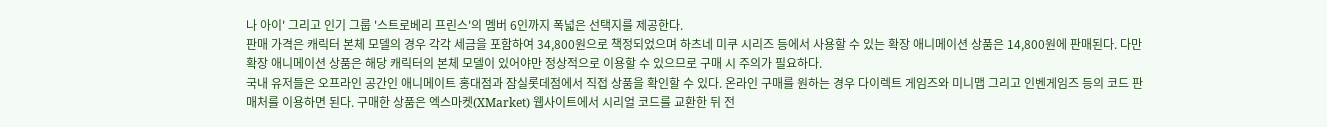나 아이' 그리고 인기 그룹 '스트로베리 프린스'의 멤버 6인까지 폭넓은 선택지를 제공한다.
판매 가격은 캐릭터 본체 모델의 경우 각각 세금을 포함하여 34,800원으로 책정되었으며 하츠네 미쿠 시리즈 등에서 사용할 수 있는 확장 애니메이션 상품은 14,800원에 판매된다. 다만 확장 애니메이션 상품은 해당 캐릭터의 본체 모델이 있어야만 정상적으로 이용할 수 있으므로 구매 시 주의가 필요하다.
국내 유저들은 오프라인 공간인 애니메이트 홍대점과 잠실롯데점에서 직접 상품을 확인할 수 있다. 온라인 구매를 원하는 경우 다이렉트 게임즈와 미니맵 그리고 인벤게임즈 등의 코드 판매처를 이용하면 된다. 구매한 상품은 엑스마켓(XMarket) 웹사이트에서 시리얼 코드를 교환한 뒤 전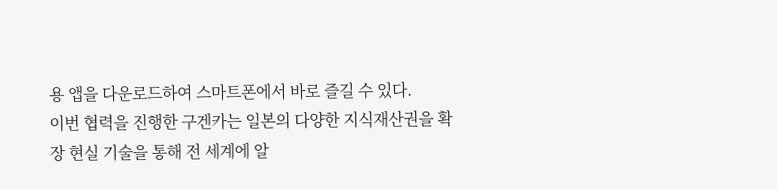용 앱을 다운로드하여 스마트폰에서 바로 즐길 수 있다.
이번 협력을 진행한 구겐카는 일본의 다양한 지식재산권을 확장 현실 기술을 통해 전 세계에 알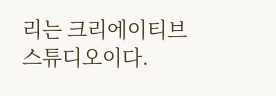리는 크리에이티브 스튜디오이다.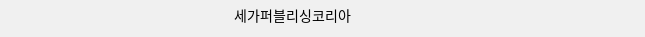세가퍼블리싱코리아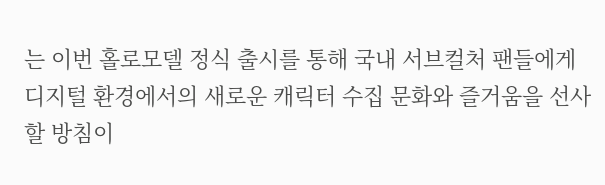는 이번 홀로모델 정식 출시를 통해 국내 서브컬처 팬들에게 디지털 환경에서의 새로운 캐릭터 수집 문화와 즐거움을 선사할 방침이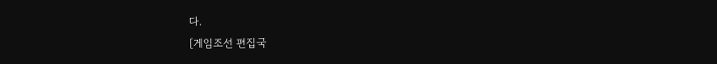다.
[게임조선 편집국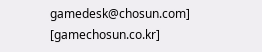gamedesk@chosun.com] [gamechosun.co.kr]